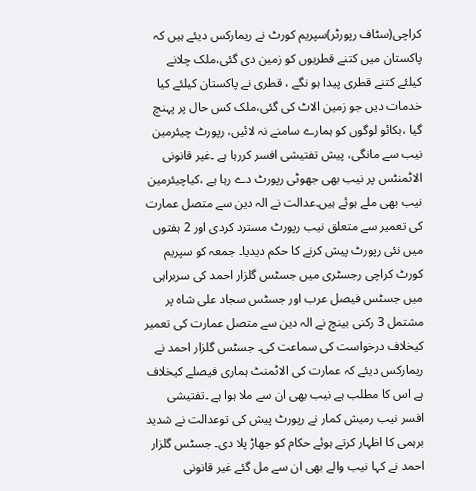کراچی(سٹاف رپورٹر)سپریم کورٹ نے ریمارکس دیئے ہیں کہ پاکستان میں کتنے قطریوں کو زمین دی گئی،ملک چلانے کیلئے کتنے قطری پیدا ہو نگے ، قطری نے پاکستان کیلئے کیا خدمات دیں جو زمین الاٹ کی گئی،ملک کس حال پر پہنچ گیا ،بکائو لوگوں کو ہمارے سامنے نہ لائیں، رپورٹ چیئرمین نیب سے مانگی، پیش تفتیشی افسر کررہا ہے ۔غیر قانونی الاٹمنٹس پر نیب بھی جھوٹی رپورٹ دے رہا ہے ،کیاچیئرمین نیب بھی ملے ہوئے ہیں۔عدالت نے الہ دین سے متصل عمارت کی تعمیر سے متعلق نیب رپورٹ مسترد کردی اور 2 ہفتوں میں نئی رپورٹ پیش کرنے کا حکم دیدیا۔ جمعہ کو سپریم کورٹ کراچی رجسٹری میں جسٹس گلزار احمد کی سربراہی میں جسٹس فیصل عرب اور جسٹس سجاد علی شاہ پر مشتمل 3 رکنی بینچ نے الہ دین سے متصل عمارت کی تعمیر کیخلاف درخواست کی سماعت کی۔ جسٹس گلزار احمد نے ریمارکس دیئے کہ عمارت کی الاٹمنٹ ہماری فیصلے کیخلاف ہے اس کا مطلب ہے نیب بھی ان سے ملا ہوا ہے ۔تفتیشی افسر نیب رمیش کمار نے رپورٹ پیش کی توعدالت نے شدید برہمی کا اظہار کرتے ہوئے حکام کو جھاڑ پلا دی۔ جسٹس گلزار احمد نے کہا نیب والے بھی ان سے مل گئے غیر قانونی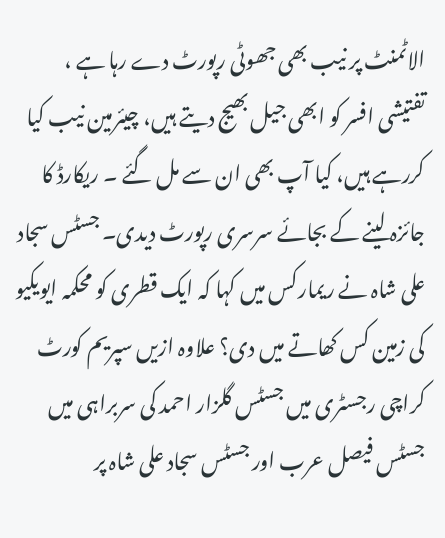الاٹمنٹ پر نیب بھی جھوٹی رپورٹ دے رہا ہے ، تفتیشی افسر کو ابھی جیل بھیج دیتے ہیں، چیئرمین نیب کیا کررہے ہیں، کیا آپ بھی ان سے مل گئے ۔ ریکارڈ کا جائزہ لینے کے بجائے سرسری رپورٹ دیدی۔ جسٹس سجاد علی شاہ نے ریمارکس میں کہا کہ ایک قطری کو محکمہ ایویکیو کی زمین کس کھاتے میں دی؟ علاوہ ازیں سپریم کورٹ کراچی رجسٹری میں جسٹس گلزار احمد کی سربراہی میں جسٹس فیصل عرب اور جسٹس سجاد علی شاہ پر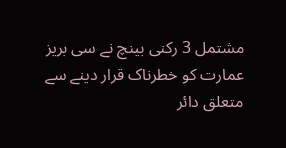مشتمل 3 رکنی بینچ نے سی بریز عمارت کو خطرناک قرار دینے سے متعلق دائر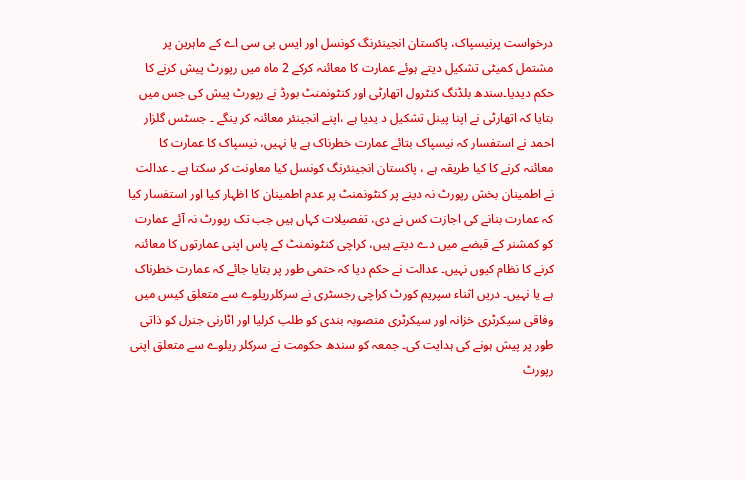درخواست پرنیسپاک، پاکستان انجینئرنگ کونسل اور ایس بی سی اے کے ماہرین پر مشتمل کمیٹی تشکیل دیتے ہوئے عمارت کا معائنہ کرکے 2 ماہ میں رپورٹ پیش کرنے کا حکم دیدیا۔سندھ بلڈنگ کنٹرول اتھارٹی اور کنٹونمنٹ بورڈ نے رپورٹ پیش کی جس میں بتایا کہ اتھارٹی نے اپنا پینل تشکیل د یدیا ہے ،اپنے انجینئر معائنہ کر ینگے ۔ جسٹس گلزار احمد نے استفسار کہ نیسپاک بتائے عمارت خطرناک ہے یا نہیں، نیسپاک کا عمارت کا معائنہ کرنے کا کیا طریقہ ہے ، پاکستان انجینئرنگ کونسل کیا معاونت کر سکتا ہے ۔ عدالت نے اطمینان بخش رپورٹ نہ دینے پر کنٹونمنٹ پر عدم اطمینان کا اظہار کیا اور استفسار کیا کہ عمارت بنانے کی اجازت کس نے دی، تفصیلات کہاں ہیں جب تک رپورٹ نہ آئے عمارت کو کمشنر کے قبضے میں دے دیتے ہیں، کراچی کنٹونمنٹ کے پاس اپنی عمارتوں کا معائنہ کرنے کا نظام کیوں نہیں۔ عدالت نے حکم دیا کہ حتمی طور پر بتایا جائے کہ عمارت خطرناک ہے یا نہیں۔ دریں اثناء سپریم کورٹ کراچی رجسٹری نے سرکلرریلوے سے متعلق کیس میں وفاقی سیکرٹری خزانہ اور سیکرٹری منصوبہ بندی کو طلب کرلیا اور اٹارنی جنرل کو ذاتی طور پر پیش ہونے کی ہدایت کی۔ جمعہ کو سندھ حکومت نے سرکلر ریلوے سے متعلق اپنی رپورٹ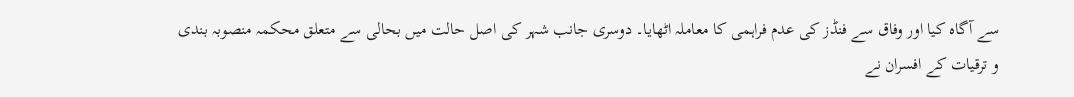سے آگاہ کیا اور وفاق سے فنڈز کی عدم فراہمی کا معاملہ اٹھایا۔ دوسری جانب شہر کی اصل حالت میں بحالی سے متعلق محکمہ منصوبہ بندی و ترقیات کے افسران نے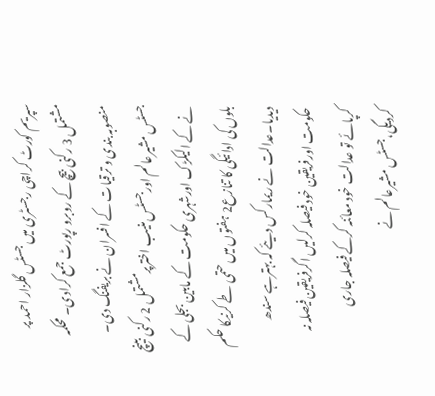سپریم کورٹ کراچی رجسٹری میں جسٹس گلزار احمد پر مشتمل 3 رکنی بیچ کے روبرو رپورٹ جمع کرادی۔ محکمہ منصوبہ بندی و ترقیات کے افسران نے بریفنگ دی۔ جسٹس مشیرعالم اورجسٹس منیب اخترپرمشتمل 2 رکنی بینچ نے کے الیکڑک اورشہری حکومت کے مابین بجلی کے بلوں کی ادائیگی کا تنازع2 ہفتوں میں حتمی طے کرنیکا حکم دیدیا۔عدالت نے ریمارکس دیئے کہ بہترہے سندھ حکومت اورفریقین خود فیصلہ کرلیں اگرفریقین فیصلہ نہ کرپائے تو عدالت خود معائنہ کرکے فیصلہ جاری کردیگی،جسٹس مشیرعالم نے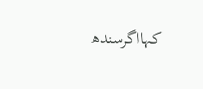کہااگرسندھ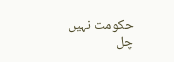حکومت نہیں چل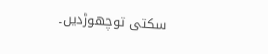سکتی توچھوڑدیں۔